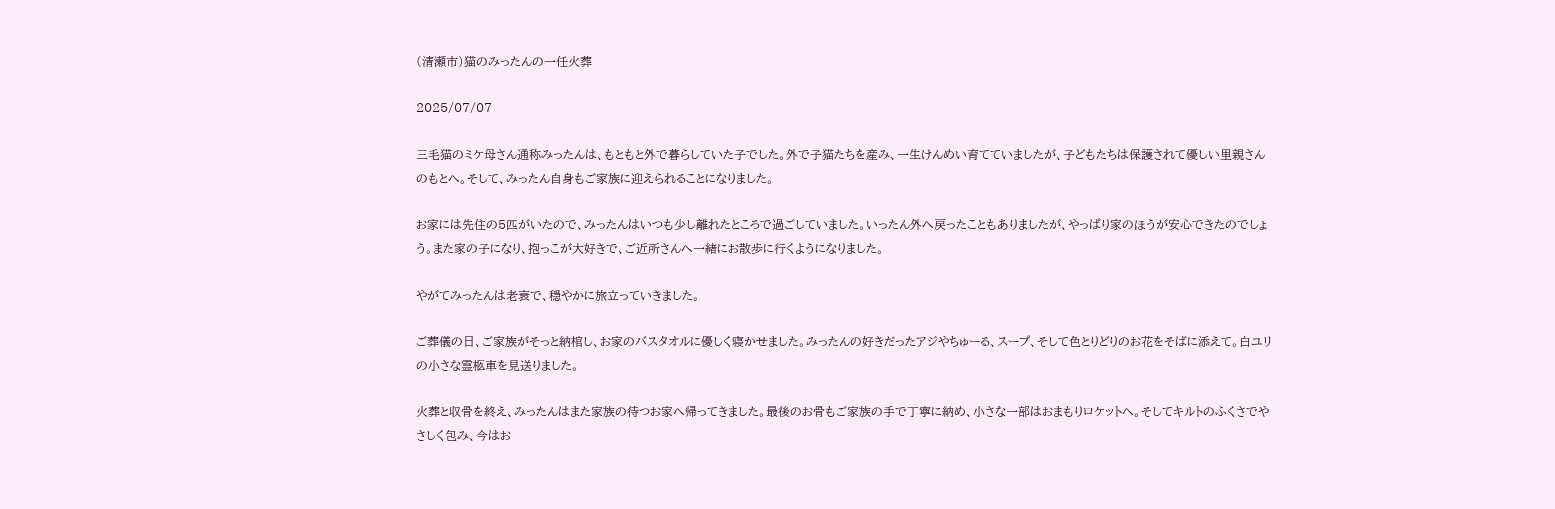(清瀬市)猫のみったんの一任火葬

2025/07/07

三毛猫のミケ母さん通称みったんは、もともと外で暮らしていた子でした。外で子猫たちを産み、一生けんめい育てていましたが、子どもたちは保護されて優しい里親さんのもとへ。そして、みったん自身もご家族に迎えられることになりました。

お家には先住の5匹がいたので、みったんはいつも少し離れたところで過ごしていました。いったん外へ戻ったこともありましたが、やっぱり家のほうが安心できたのでしょう。また家の子になり、抱っこが大好きで、ご近所さんへ一緒にお散歩に行くようになりました。

やがてみったんは老衰で、穏やかに旅立っていきました。

ご葬儀の日、ご家族がそっと納棺し、お家のバスタオルに優しく寝かせました。みったんの好きだったアジやちゅーる、スープ、そして色とりどりのお花をそばに添えて。白ユリの小さな霊柩車を見送りました。

火葬と収骨を終え、みったんはまた家族の待つお家へ帰ってきました。最後のお骨もご家族の手で丁寧に納め、小さな一部はおまもりロケットへ。そしてキルトのふくさでやさしく包み、今はお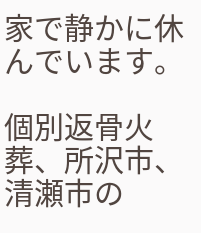家で静かに休んでいます。

個別返骨火葬、所沢市、清瀬市の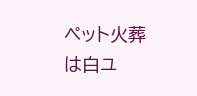ペット火葬は白ユ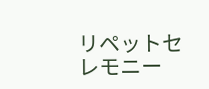リペットセレモニー